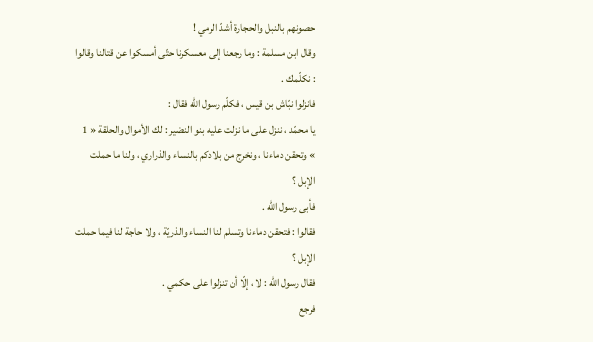حصونهم بالنبل والحجارة أشدّ الرمي !
وقال ابن مسلمة : وما رجعنا إلى معسكرنا حتّى أمسكوا عن قتالنا وقالوا : نكلّمك .
فانزلوا نبّاش بن قيس ، فكلّم رسول اللّه فقال :
يا محمّد ، ننزل على ما نزلت عليه بنو النضير : لك الأموال والحلقة « 1 » وتحقن دماءنا ، ونخرج من بلادكم بالنساء والذراري ، ولنا ما حملت الإبل ؟
فأبى رسول اللّه .
فقالوا : فتحقن دماءنا وتسلم لنا النساء والذريّة ، ولا حاجة لنا فيما حملت الإبل ؟
فقال رسول اللّه : لا ، إلّا أن تنزلوا على حكمي .
فرجع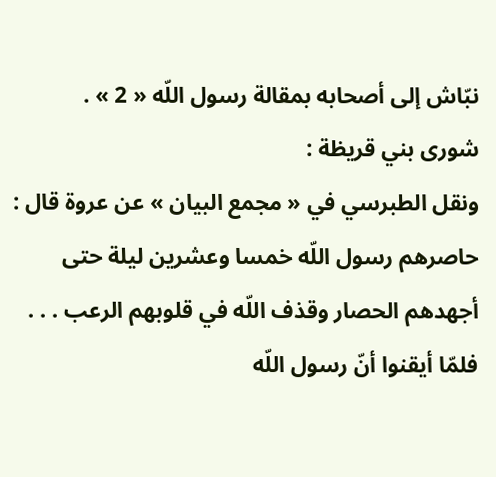نبّاش إلى أصحابه بمقالة رسول اللّه « 2 » .
شورى بني قريظة :
ونقل الطبرسي في « مجمع البيان » عن عروة قال :
حاصرهم رسول اللّه خمسا وعشرين ليلة حتى أجهدهم الحصار وقذف اللّه في قلوبهم الرعب . . . فلمّا أيقنوا أنّ رسول اللّه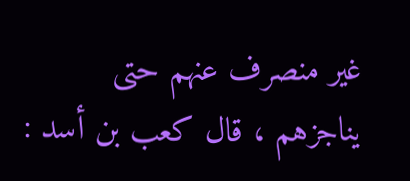غير منصرف عنهم حتى يناجزهم ، قال كعب بن أسد :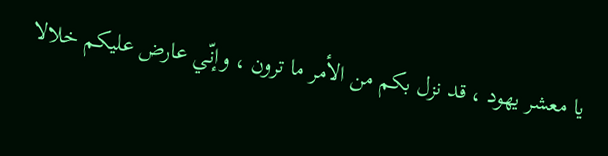يا معشر يهود ، قد نزل بكم من الأمر ما ترون ، وإنّي عارض عليكم خلالا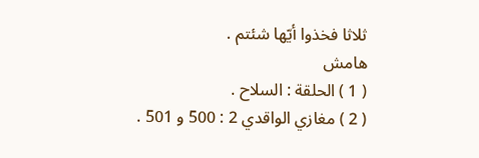ثلاثا فخذوا أيّها شئتم .
هامش
( 1 ) الحلقة : السلاح .
( 2 ) مغازي الواقدي 2 : 500 و 501 .